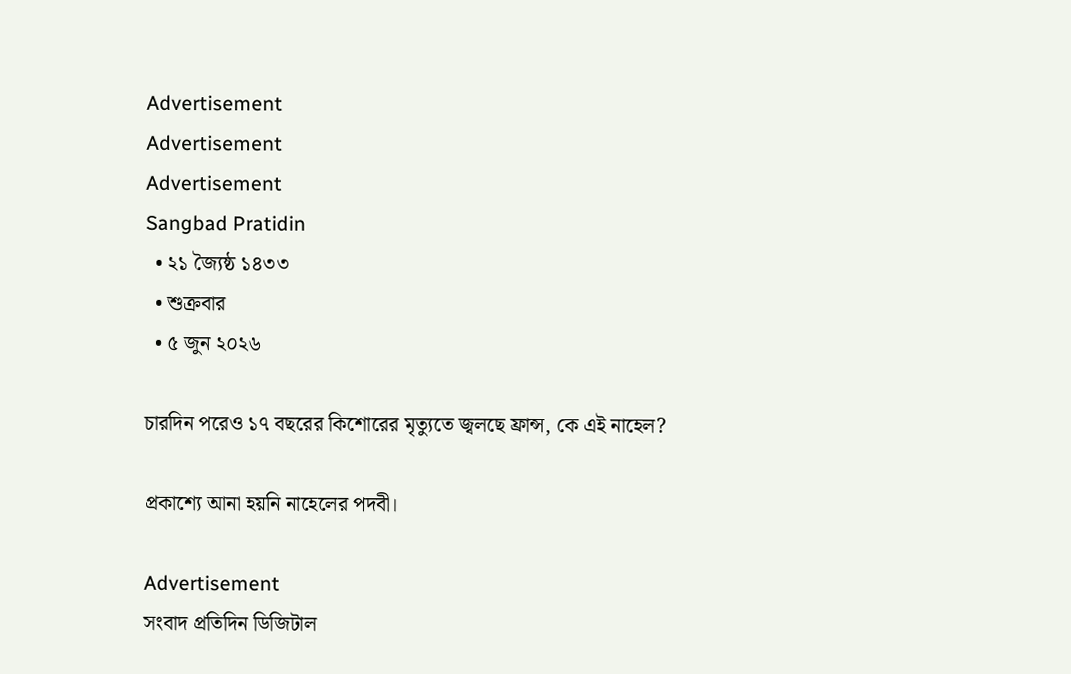Advertisement
Advertisement
Advertisement
Sangbad Pratidin
  • ২১ জ্যৈষ্ঠ ১৪৩৩
  • শুক্রবার
  • ৫ জুন ২০২৬

চারদিন পরেও ১৭ বছরের কিশোরের মৃত্যুতে জ্বলছে ফ্রান্স, কে এই নাহেল?

প্রকাশ্যে আনা হয়নি নাহেলের পদবী।

Advertisement
সংবাদ প্রতিদিন ডিজিটাল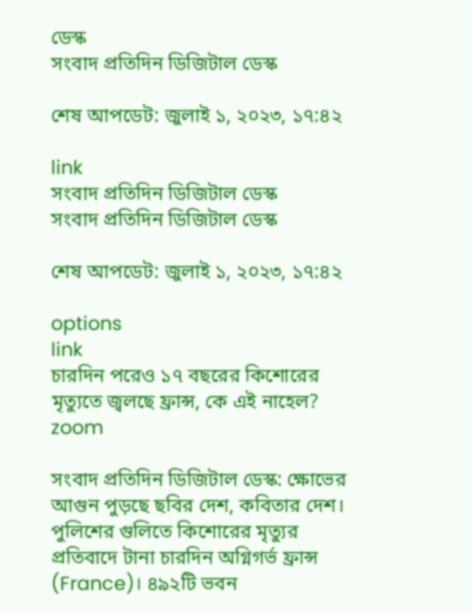ডেস্ক
সংবাদ প্রতিদিন ডিজিটাল ডেস্ক

শেষ আপডেট: জুলাই ১, ২০২৩, ১৭:৪২

link
সংবাদ প্রতিদিন ডিজিটাল ডেস্ক
সংবাদ প্রতিদিন ডিজিটাল ডেস্ক

শেষ আপডেট: জুলাই ১, ২০২৩, ১৭:৪২

options
link
চারদিন পরেও ১৭ বছরের কিশোরের মৃত্যুতে জ্বলছে ফ্রান্স, কে এই নাহেল? zoom

সংবাদ প্রতিদিন ডিজিটাল ডেস্ক: ক্ষোভের আগুন পুড়ছে ছবির দেশ, কবিতার দেশ। পুলিশের গুলিতে কিশোরের মৃত্যুর প্রতিবাদে টানা চারদিন অগ্নিগর্ভ ফ্রান্স (France)। ৪৯২টি ভবন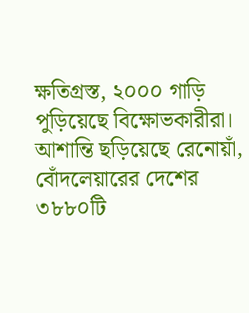ক্ষতিগ্রস্ত, ২০০০ গাড়ি পুড়িয়েছে বিক্ষোভকারীরা। আশান্তি ছড়িয়েছে রেনোয়াঁ, বোঁদলেয়ারের দেশের ৩৮৮০টি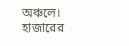অঞ্চলে। হাজারের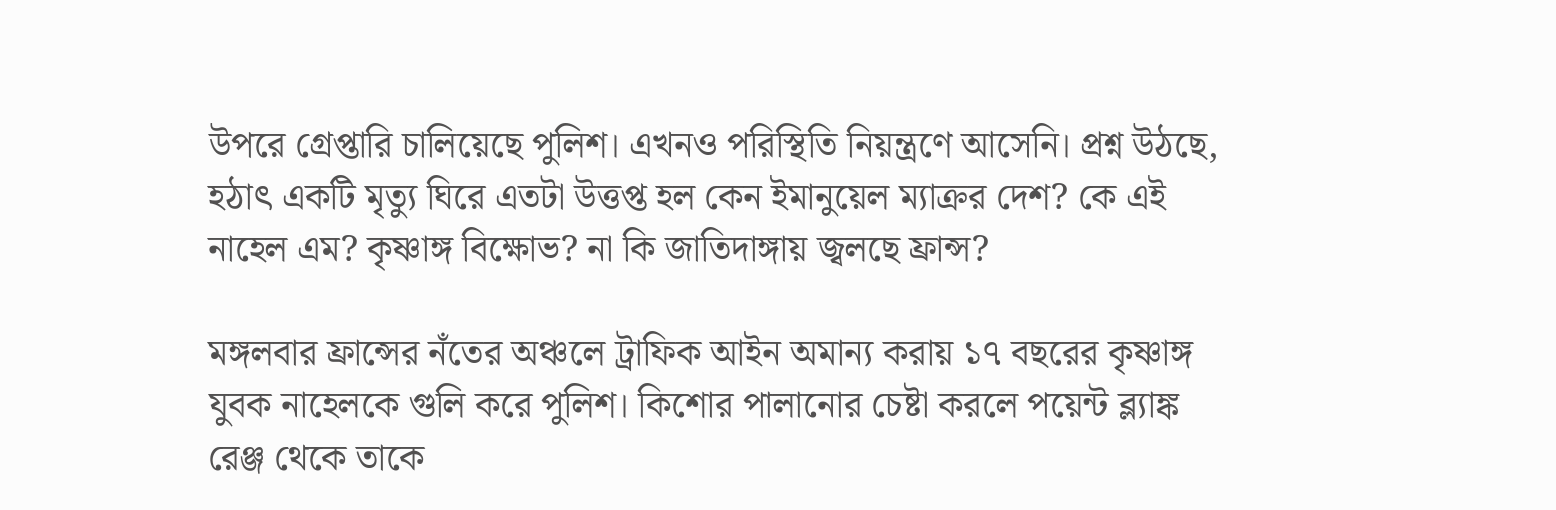উপরে গ্রেপ্তারি চালিয়েছে পুলিশ। এখনও পরিস্থিতি নিয়ন্ত্রণে আসেনি। প্রশ্ন উঠছে, হঠাৎ একটি মৃত্যু ঘিরে এতটা উত্তপ্ত হল কেন ইমানুয়েল ম্যাক্রর দেশ? কে এই নাহেল এম? কৃষ্ণাঙ্গ বিক্ষোভ? না কি জাতিদাঙ্গায় জ্বলছে ফ্রান্স?

মঙ্গলবার ফ্রান্সের নঁতের অঞ্চলে ট্রাফিক আইন অমান্য করায় ১৭ বছরের কৃষ্ণাঙ্গ যুবক নাহেলকে গুলি করে পুলিশ। কিশোর পালানোর চেষ্টা করলে পয়েন্ট ব্ল্যাঙ্ক রেঞ্জ থেকে তাকে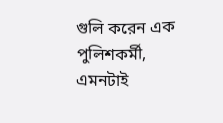গুলি করেন এক পুলিশকর্মী, এমনটাই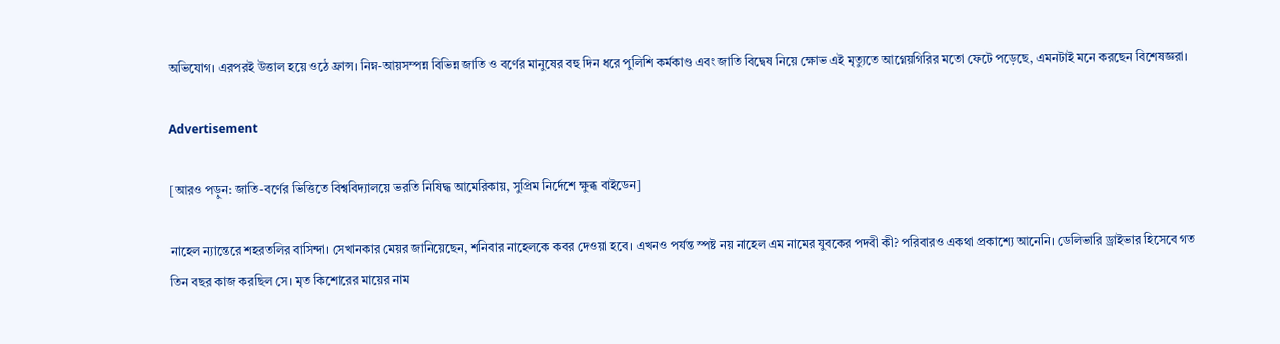অভিযোগ। এরপরই উত্তাল হয়ে ওঠে ফ্রান্স। নিম্ন-আয়সম্পন্ন বিভিন্ন জাতি ও বর্ণের মানুষের বহু দিন ধরে পুলিশি কর্মকাণ্ড এবং জাতি বিদ্বেষ নিয়ে ক্ষোভ এই মৃত্যুতে আগ্নেয়গিরির মতো ফেটে পড়েছে, এমনটাই মনে করছেন বিশেষজ্ঞরা।

Advertisement

[আরও পড়ুন: জাতি-বর্ণের ভিত্তিতে বিশ্ববিদ্যালয়ে ভরতি নিষিদ্ধ আমেরিকায়, সুপ্রিম নির্দেশে ক্ষুব্ধ বাইডেন]

নাহেল ন্যান্তেরে শহরতলির বাসিন্দা। সেখানকার মেয়র জানিয়েছেন, শনিবার নাহেলকে কবর দেওয়া হবে। এখনও পর্যন্ত স্পষ্ট নয় নাহেল এম নামের যুবকের পদবী কী? পরিবারও একথা প্রকাশ্যে আনেনি। ডেলিভারি ড্রাইভার হিসেবে গত তিন বছর কাজ করছিল সে। মৃত কিশোরের মায়ের নাম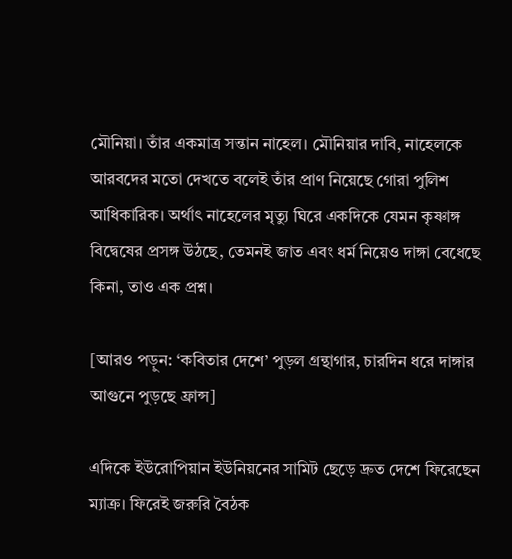মৌনিয়া। তাঁর একমাত্র সন্তান নাহেল। মৌনিয়ার দাবি, নাহেলকে আরবদের মতো দেখতে বলেই তাঁর প্রাণ নিয়েছে গোরা পুলিশ আধিকারিক। অর্থাৎ নাহেলের মৃত্যু ঘিরে একদিকে যেমন কৃষ্ণাঙ্গ বিদ্বেষের প্রসঙ্গ উঠছে, তেমনই জাত এবং ধর্ম নিয়েও দাঙ্গা বেধেছে কিনা, তাও এক প্রশ্ন।

[আরও পড়ুন: ‘কবিতার দেশে’ পুড়ল গ্রন্থাগার, চারদিন ধরে দাঙ্গার আগুনে পুড়ছে ফ্রান্স]

এদিকে ইউরোপিয়ান ইউনিয়নের সামিট ছেড়ে দ্রুত দেশে ফিরেছেন ম্যাক্র। ফিরেই জরুরি বৈঠক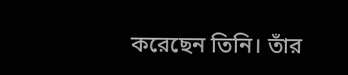করেছেন তিনি। তাঁর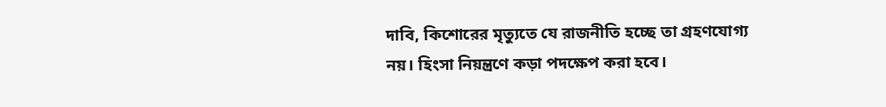দাবি, কিশোরের মৃত্যুতে যে রাজনীতি হচ্ছে তা গ্রহণযোগ্য নয়। হিংসা নিয়ন্ত্রণে কড়া পদক্ষেপ করা হবে।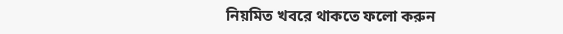নিয়মিত খবরে থাকতে ফলো করুন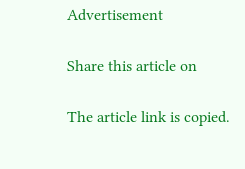Advertisement

Share this article on

The article link is copied.